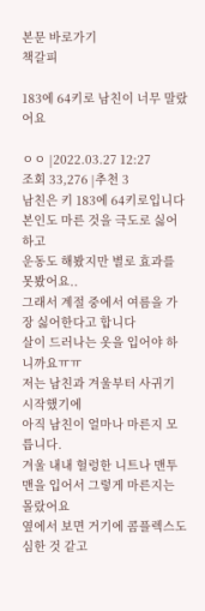본문 바로가기
책갈피

183에 64키로 남친이 너무 말랐어요

ㅇㅇ |2022.03.27 12:27
조회 33,276 |추천 3
남친은 키 183에 64키로입니다
본인도 마른 것을 극도로 싫어하고
운동도 해봤지만 별로 효과를 못봤어요..
그래서 계절 중에서 여름을 가장 싫어한다고 합니다
살이 드러나는 옷을 입어야 하니까요ㅠㅠ
저는 남친과 겨울부터 사귀기 시작했기에
아직 남친이 얼마나 마른지 모릅니다.
겨울 내내 헐렁한 니트나 맨투맨을 입어서 그렇게 마른지는 몰랐어요
옆에서 보면 거기에 콤플렉스도 심한 것 같고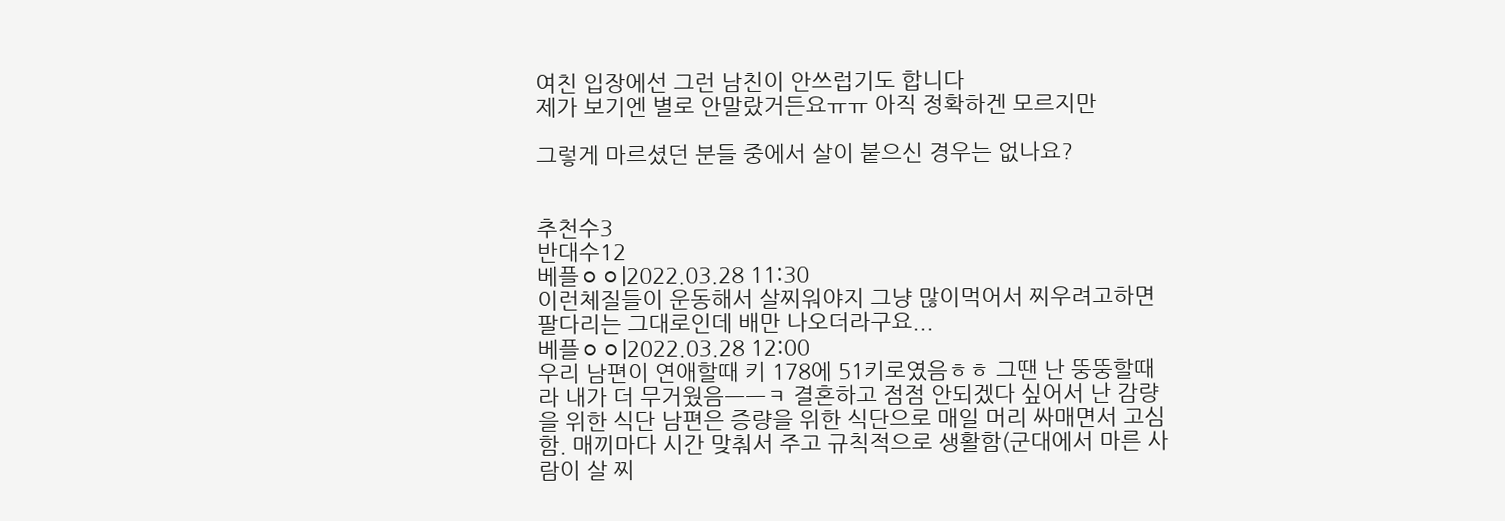여친 입장에선 그런 남친이 안쓰럽기도 합니다
제가 보기엔 별로 안말랐거든요ㅠㅠ 아직 정확하겐 모르지만

그렇게 마르셨던 분들 중에서 살이 붙으신 경우는 없나요?


추천수3
반대수12
베플ㅇㅇ|2022.03.28 11:30
이런체질들이 운동해서 살찌워야지 그냥 많이먹어서 찌우려고하면 팔다리는 그대로인데 배만 나오더라구요...
베플ㅇㅇ|2022.03.28 12:00
우리 남편이 연애할때 키 178에 51키로였음ㅎㅎ 그땐 난 뚱뚱할때라 내가 더 무거웠음ㅡㅡㅋ 결혼하고 점점 안되겠다 싶어서 난 감량을 위한 식단 남편은 증량을 위한 식단으로 매일 머리 싸매면서 고심함. 매끼마다 시간 맞춰서 주고 규칙적으로 생활함(군대에서 마른 사람이 살 찌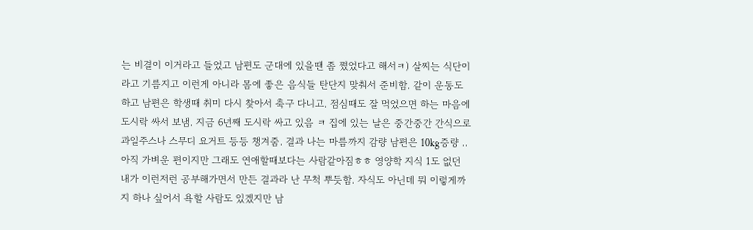는 비결이 이거라고 들었고 남편도 군대에 있을땐 좀 쪘었다고 해서ㅋ) 살찌는 식단이라고 기름지고 이런게 아니라 몸에 좋은 음식들 탄단지 맞춰서 준비함. 같이 운동도 하고 남편은 학생때 취미 다시 찾아서 축구 다니고. 점심때도 잘 먹었으면 하는 마음에 도시락 싸서 보냄. 지금 6년째 도시락 싸고 있음 ㅋ 집에 있는 날은 중간중간 간식으로 과일주스나 스무디 요거트 등등 챙겨줌. 결과 나는 마름까지 감량 남편은 10kg증량 .. 아직 가벼운 편이지만 그래도 연애할때보다는 사람같아짐ㅎㅎ 영양학 지식 1도 없던 내가 이런저런 공부해가면서 만든 결과라 난 무척 뿌듯함. 자식도 아닌데 뭐 이렇게까지 하나 싶어서 욕할 사람도 있겠지만 남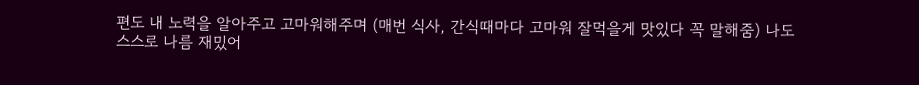편도 내 노력을 알아주고 고마워해주며 (매번 식사, 간식때마다 고마워 잘먹을게 맛있다 꼭 말해줌) 나도 스스로 나름 재밌어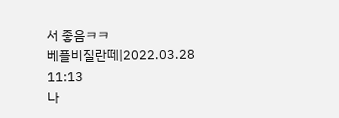서 좋음ㅋㅋ
베플비질란떼|2022.03.28 11:13
나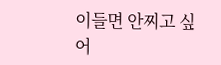이들면 안찌고 싶어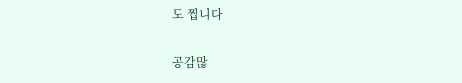도 찝니다

공감많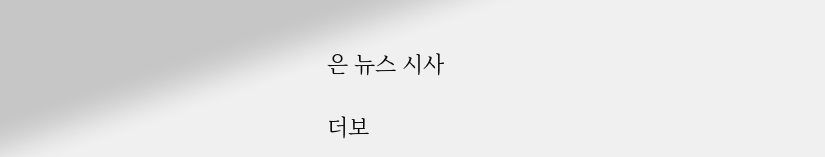은 뉴스 시사

더보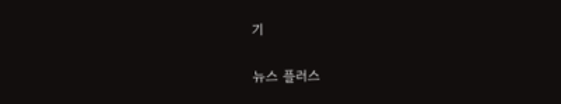기

뉴스 플러스